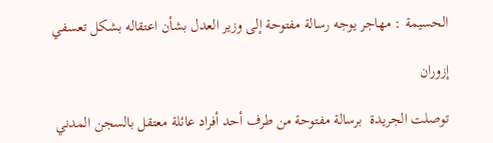الحسيمة : مهاجر يوجه رسالة مفتوحة إلى وزير العدل بشأن اعتقاله بشكل تعسفي

إزوران

توصلت الجريدة  برسالة مفتوحة من طرف أحد أفراد عائلة معتقل بالسجن المدني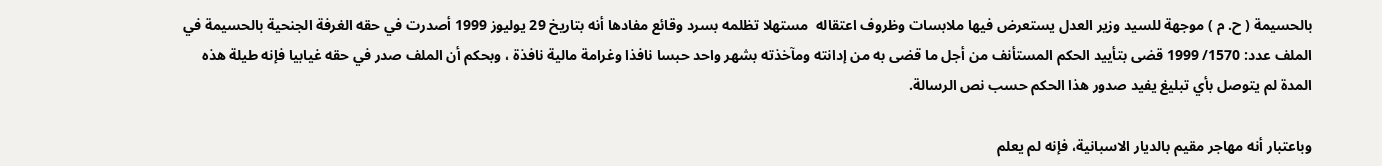بالحسيمة ( ح. م ) موجهة للسيد وزير العدل يستعرض فيها ملابسات وظروف اعتقاله  مستهلا تظلمه بسرد وقائع مفادها أنه بتاريخ 29 يوليوز 1999 أصدرت في حقه الغرفة الجنحية بالحسيمة في الملف عدد: 1570/ 1999 قضى بتأييد الحكم المستأنف من أجل ما قضى به من إدانته ومآخذته بشهر واحد حبسا نافذا وغرامة مالية نافذة ، وبحكم أن الملف صدر في حقه غيابيا فإنه طيلة هذه المدة لم يتوصل بأي تبليغ يفيد صدور هذا الحكم حسب نص الرسالة.

وباعتبار أنه مهاجر مقيم بالديار الاسبانية، فإنه لم يعلم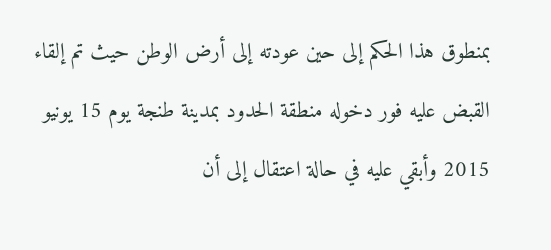بمنطوق هذا الحكم إلى حين عودته إلى أرض الوطن حيث تم إلقاء القبض عليه فور دخوله منطقة الحدود بمدينة طنجة يوم 15 يونيو 2015 وأبقي عليه في حالة اعتقال إلى أن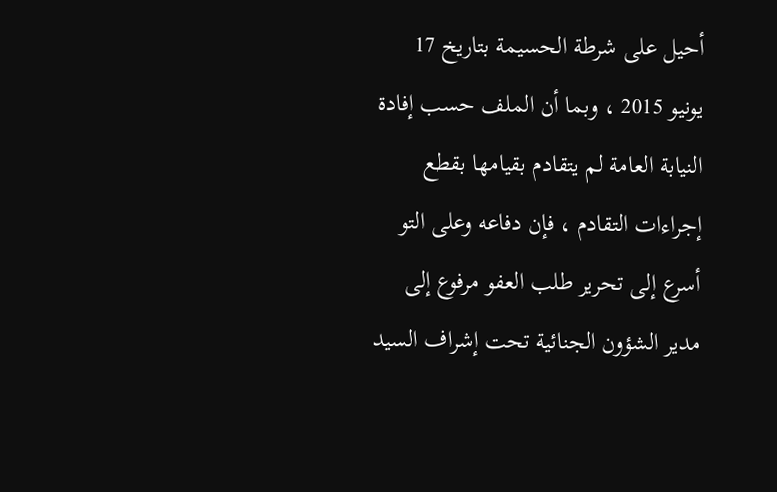أحيل على شرطة الحسيمة بتاريخ 17 يونيو 2015 ، وبما أن الملف حسب إفادة النيابة العامة لم يتقادم بقيامها بقطع إجراءات التقادم ، فإن دفاعه وعلى التو أسرع إلى تحرير طلب العفو مرفوع إلى مدير الشؤون الجنائية تحت إشراف السيد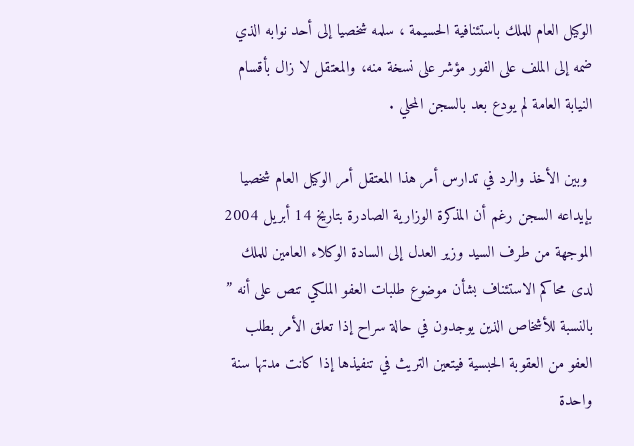الوكيل العام للملك باستئنافية الحسيمة ، سلمه شخصيا إلى أحد نوابه الذي ضمه إلى الملف على الفور مؤشر على نسخة منه، والمعتقل لا زال بأقسام النيابة العامة لم يودع بعد بالسجن المحلي .

 وبين الأخذ والرد في تدارس أمر هذا المعتقل أمر الوكيل العام شخصيا بإيداعه السجن رغم أن المذكرة الوزارية الصادرة بتاريخ 14 أبريل 2004 الموجهة من طرف السيد وزير العدل إلى السادة الوكلاء العامين للملك لدى محاكم الاستئناف بشأن موضوع طلبات العفو الملكي تنص على أنه ” بالنسبة للأشخاص الذين يوجدون في حالة سراح إذا تعلق الأمر بطلب العفو من العقوبة الحبسية فيتعين التريث في تنفيذها إذا كانت مدتها سنة واحدة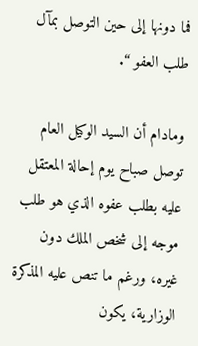فما دونها إلى حين التوصل بمآل طلب العفو “.

ومادام أن السيد الوكيل العام توصل صباح يوم إحالة المعتقل عليه بطلب عفوه الذي هو طلب موجه إلى شخص الملك دون غيره، ورغم ما تنص عليه المذكرة الوزارية، يكون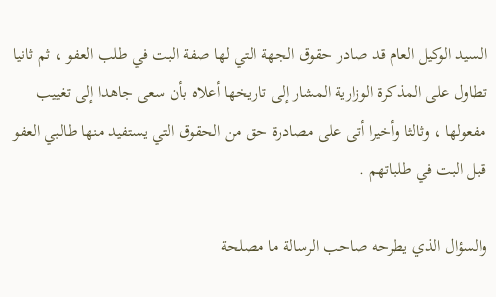السيد الوكيل العام قد صادر حقوق الجهة التي لها صفة البت في طلب العفو ، ثم ثانيا تطاول على المذكرة الوزارية المشار إلى تاريخها أعلاه بأن سعى جاهدا إلى تغييب مفعولها ، وثالثا وأخيرا أتى على مصادرة حق من الحقوق التي يستفيد منها طالبي العفو قبل البت في طلباتهم .

والسؤال الذي يطرحه صاحب الرسالة ما مصلحة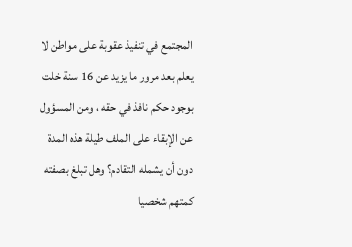المجتمع في تنفيذ عقوبة على مواطن لا يعلم بعد مرور ما يزيد عن 16 سنة خلت بوجود حكم نافذ في حقه ، ومن المسؤول عن الإبقاء على الملف طيلة هذه المدة دون أن يشمله التقادم؟ وهل تبلغ بصفته كمتهم شخصيا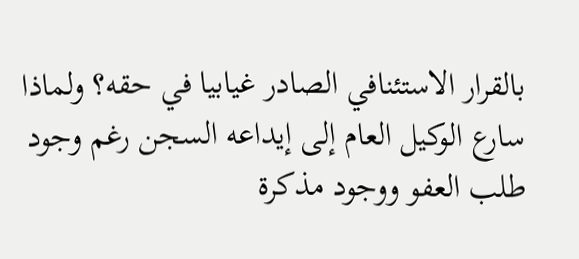بالقرار الاستئنافي الصادر غيابيا في حقه؟ ولماذا سارع الوكيل العام إلى إيداعه السجن رغم وجود طلب العفو ووجود مذكرة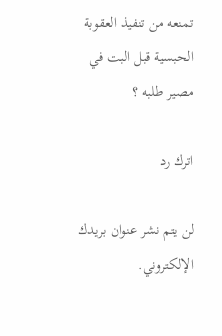تمنعه من تنفيذ العقوبة الحبسية قبل البت في مصير طلبه ؟

اترك رد

لن يتم نشر عنوان بريدك الإلكتروني.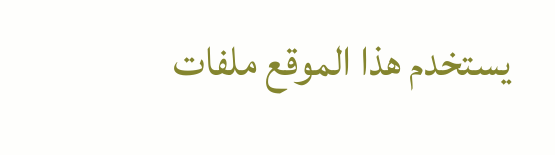يستخدم هذا الموقع ملفات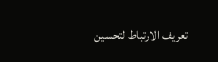تعريف الارتباط لتحسين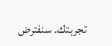تجربتك. سنفترض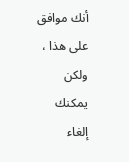أنك موافق على هذا ، ولكن يمكنك إلغاء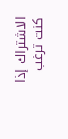الاشتراك إذا كنت ترغب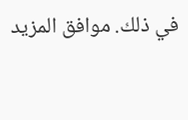في ذلك. موافق المزيد